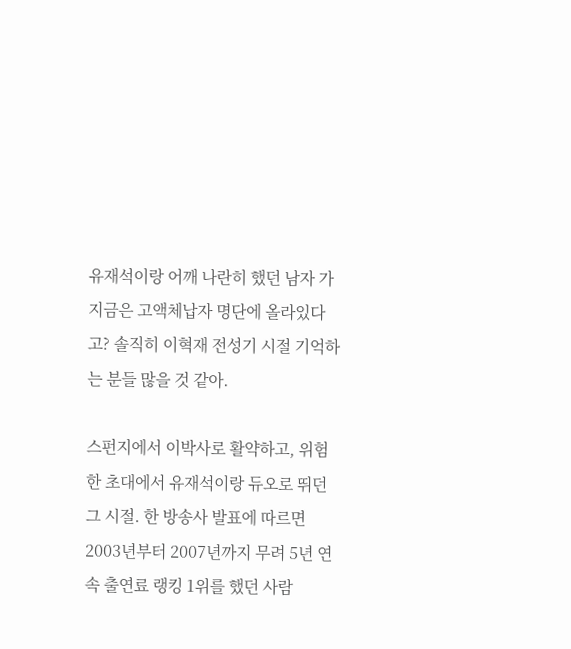유재석이랑 어깨 나란히 했던 남자 가 지금은 고액체납자 명단에 올라있다고? 솔직히 이혁재 전성기 시절 기억하는 분들 많을 것 같아.

스펀지에서 이박사로 활약하고, 위험한 초대에서 유재석이랑 듀오로 뛰던 그 시절. 한 방송사 발표에 따르면 2003년부터 2007년까지 무려 5년 연속 출연료 랭킹 1위를 했던 사람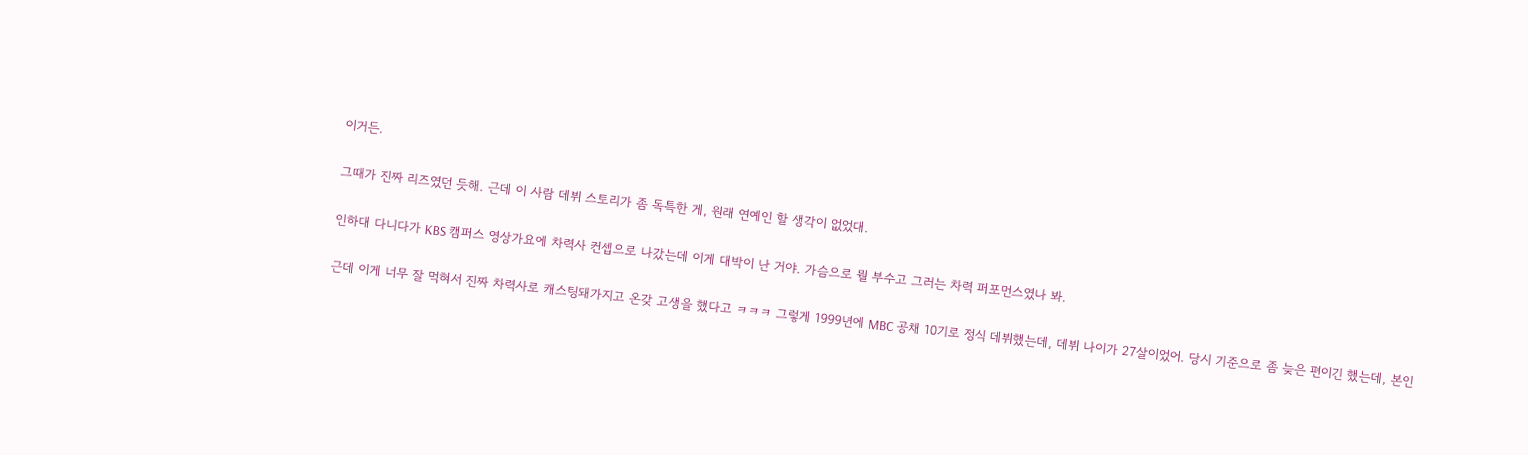이거든.

그때가 진짜 리즈였던 듯해. 근데 이 사람 데뷔 스토리가 좀 독특한 게, 원래 연예인 할 생각이 없었대.

인하대 다니다가 KBS 캠퍼스 영상가요에 차력사 컨셉으로 나갔는데 이게 대박이 난 거야. 가슴으로 뭘 부수고 그러는 차력 퍼포먼스였나 봐.

근데 이게 너무 잘 먹혀서 진짜 차력사로 캐스팅돼가지고 온갖 고생을 했다고 ㅋㅋㅋ 그렇게 1999년에 MBC 공채 10기로 정식 데뷔했는데, 데뷔 나이가 27살이었어. 당시 기준으로 좀 늦은 편이긴 했는데, 본인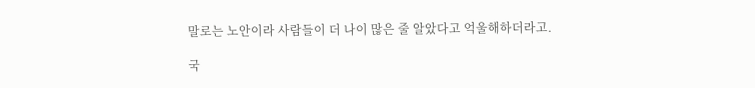말로는 노안이라 사람들이 더 나이 많은 줄 알았다고 억울해하더라고.

국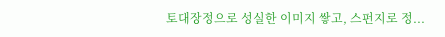토대장정으로 성실한 이미지 쌓고, 스펀지로 정...